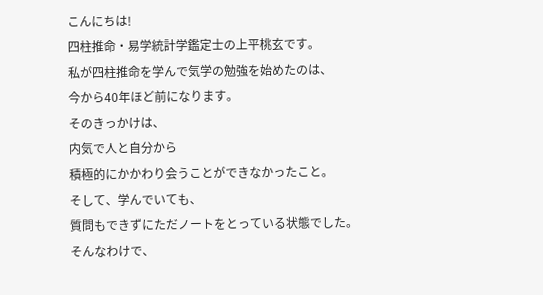こんにちは!
四柱推命・易学統計学鑑定士の上平桃玄です。
私が四柱推命を学んで気学の勉強を始めたのは、
今から40年ほど前になります。
そのきっかけは、
内気で人と自分から
積極的にかかわり会うことができなかったこと。
そして、学んでいても、
質問もできずにただノートをとっている状態でした。
そんなわけで、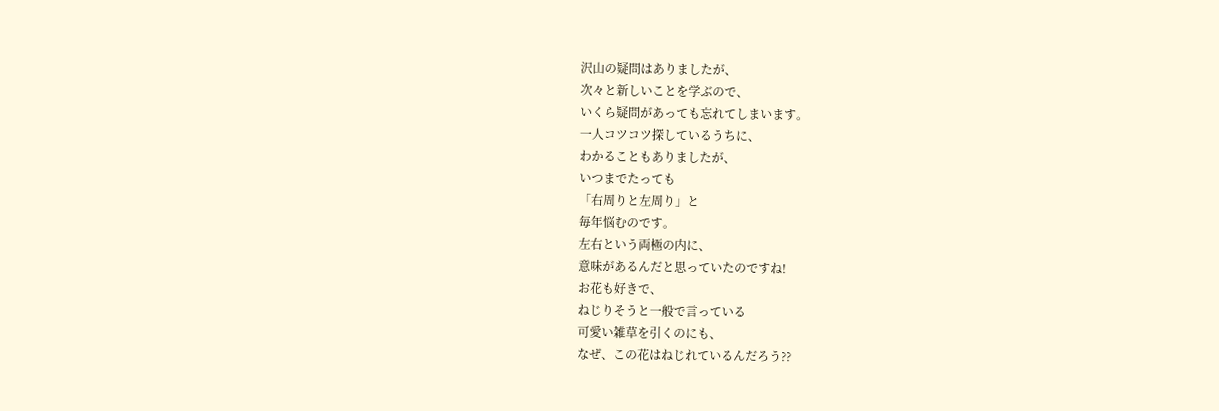沢山の疑問はありましたが、
次々と新しいことを学ぶので、
いくら疑問があっても忘れてしまいます。
一人コツコツ探しているうちに、
わかることもありましたが、
いつまでたっても
「右周りと左周り」と
毎年悩むのです。
左右という両極の内に、
意味があるんだと思っていたのですね!
お花も好きで、
ねじりそうと一般で言っている
可愛い雑草を引くのにも、
なぜ、この花はねじれているんだろう??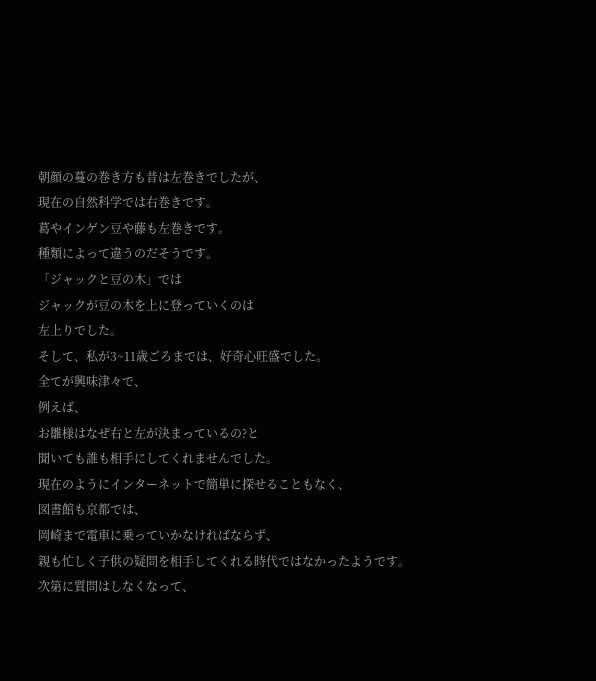朝顔の蔓の巻き方も昔は左巻きでしたが、
現在の自然科学では右巻きです。
葛やインゲン豆や藤も左巻きです。
種類によって違うのだそうです。
「ジャックと豆の木」では
ジャックが豆の木を上に登っていくのは
左上りでした。
そして、私が3~11歳ごろまでは、好奇心旺盛でした。
全てが興味津々で、
例えば、
お雛様はなぜ右と左が決まっているの?と
聞いても誰も相手にしてくれませんでした。
現在のようにインターネットで簡単に探せることもなく、
図書館も京都では、
岡崎まで電車に乗っていかなければならず、
親も忙しく子供の疑問を相手してくれる時代ではなかったようです。
次第に質問はしなくなって、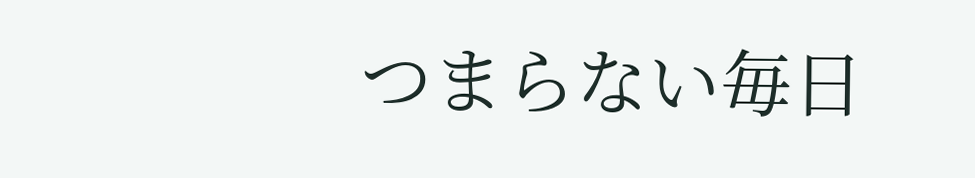つまらない毎日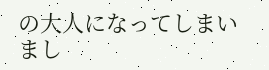の大人になってしまいまし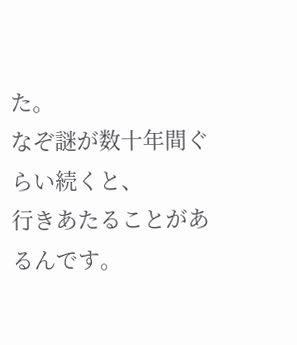た。
なぞ謎が数十年間ぐらい続くと、
行きあたることがあるんです。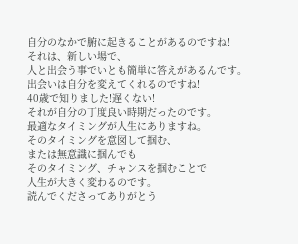自分のなかで腑に起きることがあるのですね!
それは、新しい場で、
人と出会う事でいとも簡単に答えがあるんです。
出会いは自分を変えてくれるのですね!
40歳で知りました!遅くない!
それが自分の丁度良い時期だったのです。
最適なタイミングが人生にありますね。
そのタイミングを意図して掴む、
または無意識に掴んでも
そのタイミング、チャンスを掴むことで
人生が大きく変わるのです。
読んでくださってありがとう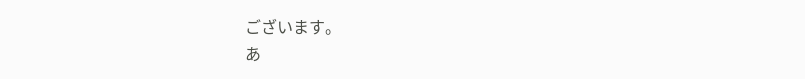ございます。
あ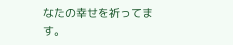なたの幸せを祈ってます。